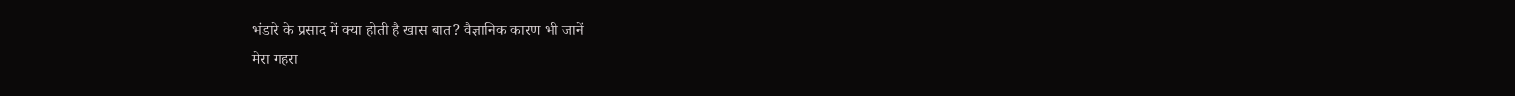भंडारे के प्रसाद में क्या होती है खास बात? वैज्ञानिक कारण भी जानें
मेरा गहरा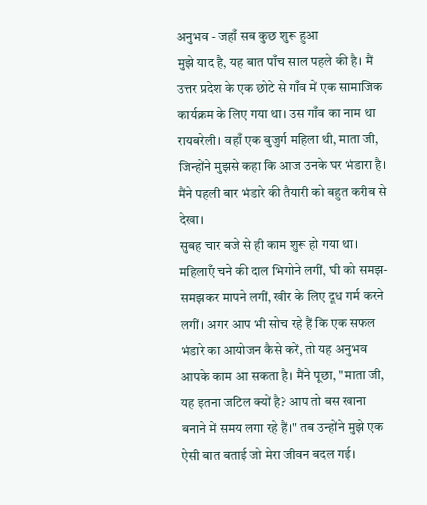अनुभव - जहाँ सब कुछ शुरू हुआ
मुझे याद है, यह बात पाँच साल पहले की है। मैं उत्तर प्रदेश के एक छोटे से गाँव में एक सामाजिक कार्यक्रम के लिए गया था। उस गाँव का नाम था रायबरेली। वहाँ एक बुजुर्ग महिला थी, माता जी, जिन्होंने मुझसे कहा कि आज उनके घर भंडारा है। मैंने पहली बार भंडारे की तैयारी को बहुत करीब से देखा।
सुबह चार बजे से ही काम शुरू हो गया था। महिलाएँ चने की दाल भिगोने लगीं, घी को समझ-समझकर मापने लगीं, खीर के लिए दूध गर्म करने लगीं। अगर आप भी सोच रहे हैं कि एक सफल भंडारे का आयोजन कैसे करें, तो यह अनुभव आपके काम आ सकता है। मैंने पूछा, "माता जी, यह इतना जटिल क्यों है? आप तो बस खाना बनाने में समय लगा रहे हैं।" तब उन्होंने मुझे एक ऐसी बात बताई जो मेरा जीवन बदल गई।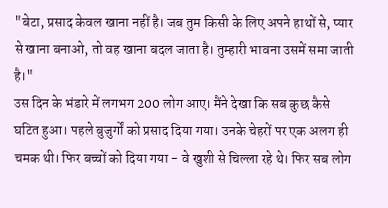"बेटा, प्रसाद केवल खाना नहीं है। जब तुम किसी के लिए अपने हाथों से, प्यार से खाना बनाओ, तो वह खाना बदल जाता है। तुम्हारी भावना उसमें समा जाती है।"
उस दिन के भंडारे में लगभग 200 लोग आए। मैंने देखा कि सब कुछ कैसे घटित हुआ। पहले बुजुर्गों को प्रसाद दिया गया। उनके चेहरों पर एक अलग ही चमक थी। फिर बच्चों को दिया गया - वे खुशी से चिल्ला रहे थे। फिर सब लोग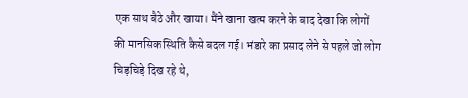एक साथ बैठे और खाया। मैंने खाना खत्म करने के बाद देखा कि लोगों की मानसिक स्थिति कैसे बदल गई। भंडारे का प्रसाद लेने से पहले जो लोग चिड़चिड़े दिख रहे थे,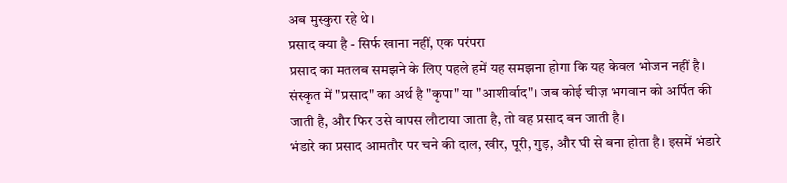अब मुस्कुरा रहे थे।
प्रसाद क्या है - सिर्फ खाना नहीं, एक परंपरा
प्रसाद का मतलब समझने के लिए पहले हमें यह समझना होगा कि यह केवल भोजन नहीं है। संस्कृत में "प्रसाद" का अर्थ है "कृपा" या "आशीर्वाद"। जब कोई चीज़ भगवान को अर्पित की जाती है, और फिर उसे वापस लौटाया जाता है, तो वह प्रसाद बन जाती है।
भंडारे का प्रसाद आमतौर पर चने की दाल, खीर, पूरी, गुड़, और घी से बना होता है। इसमें भंडारे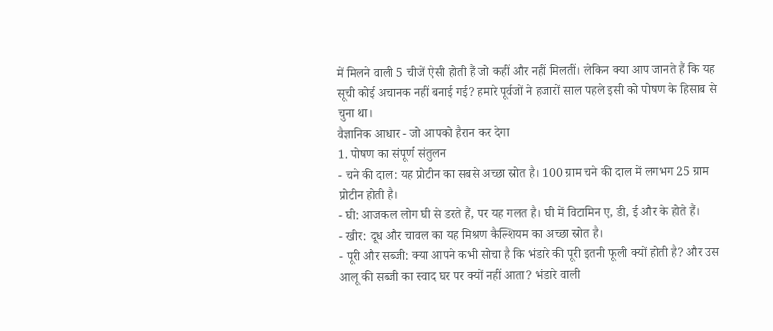में मिलने वाली 5 चीजें ऐसी होती हैं जो कहीं और नहीं मिलतीं। लेकिन क्या आप जानते हैं कि यह सूची कोई अचानक नहीं बनाई गई? हमारे पूर्वजों ने हजारों साल पहले इसी को पोषण के हिसाब से चुना था।
वैज्ञानिक आधार - जो आपको हैरान कर देगा
1. पोषण का संपूर्ण संतुलन
- चने की दाल: यह प्रोटीन का सबसे अच्छा स्रोत है। 100 ग्राम चने की दाल में लगभग 25 ग्राम प्रोटीन होती है।
- घी: आजकल लोग घी से डरते हैं, पर यह गलत है। घी में विटामिन ए, डी, ई और के होते हैं।
- खीर: दूध और चावल का यह मिश्रण कैल्शियम का अच्छा स्रोत है।
- पूरी और सब्जी: क्या आपने कभी सोचा है कि भंडारे की पूरी इतनी फूली क्यों होती है? और उस आलू की सब्जी का स्वाद घर पर क्यों नहीं आता? भंडारे वाली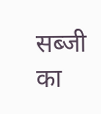सब्जी का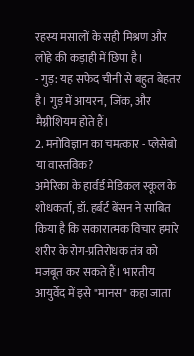रहस्य मसालों के सही मिश्रण और लोहे की कड़ाही में छिपा है।
- गुड़: यह सफेद चीनी से बहुत बेहतर है। गुड़ में आयरन, जिंक, और मैग्नीशियम होते हैं।
2. मनोविज्ञान का चमत्कार - प्लेसेबो या वास्तविक?
अमेरिका के हार्वर्ड मेडिकल स्कूल के शोधकर्ता, डॉ. हर्बर्ट बेंसन ने साबित किया है कि सकारात्मक विचार हमारे शरीर के रोग-प्रतिरोधक तंत्र को मजबूत कर सकते हैं। भारतीय आयुर्वेद में इसे "मानस" कहा जाता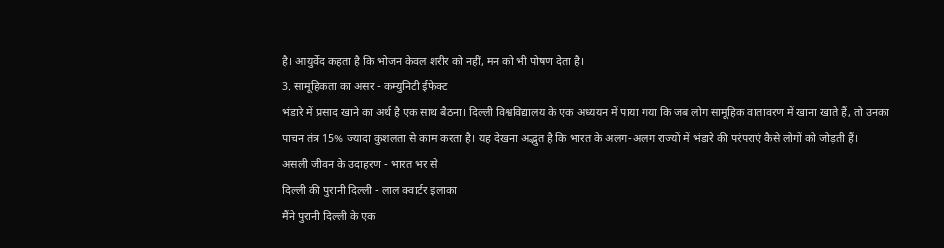है। आयुर्वेद कहता है कि भोजन केवल शरीर को नहीं, मन को भी पोषण देता है।
3. सामूहिकता का असर - कम्युनिटी ईफेक्ट
भंडारे में प्रसाद खाने का अर्थ है एक साथ बैठना। दिल्ली विश्वविद्यालय के एक अध्ययन में पाया गया कि जब लोग सामूहिक वातावरण में खाना खाते हैं, तो उनका पाचन तंत्र 15% ज्यादा कुशलता से काम करता है। यह देखना अद्भुत है कि भारत के अलग-अलग राज्यों में भंडारे की परंपराएं कैसे लोगों को जोड़ती हैं।
असली जीवन के उदाहरण - भारत भर से
दिल्ली की पुरानी दिल्ली - लाल क्वार्टर इलाका
मैंने पुरानी दिल्ली के एक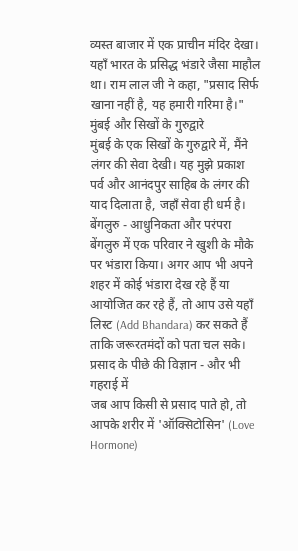व्यस्त बाजार में एक प्राचीन मंदिर देखा। यहाँ भारत के प्रसिद्ध भंडारे जैसा माहौल था। राम लाल जी ने कहा, "प्रसाद सिर्फ खाना नहीं है, यह हमारी गरिमा है।"
मुंबई और सिखों के गुरुद्वारे
मुंबई के एक सिखों के गुरुद्वारे में, मैंने लंगर की सेवा देखी। यह मुझे प्रकाश पर्व और आनंदपुर साहिब के लंगर की याद दिलाता है, जहाँ सेवा ही धर्म है।
बेंगलुरु - आधुनिकता और परंपरा
बेंगलुरु में एक परिवार ने खुशी के मौके पर भंडारा किया। अगर आप भी अपने शहर में कोई भंडारा देख रहे हैं या आयोजित कर रहे हैं, तो आप उसे यहाँ लिस्ट (Add Bhandara) कर सकते हैं ताकि जरूरतमंदों को पता चल सके।
प्रसाद के पीछे की विज्ञान - और भी गहराई में
जब आप किसी से प्रसाद पाते हो, तो आपके शरीर में 'ऑक्सिटोसिन' (Love Hormone)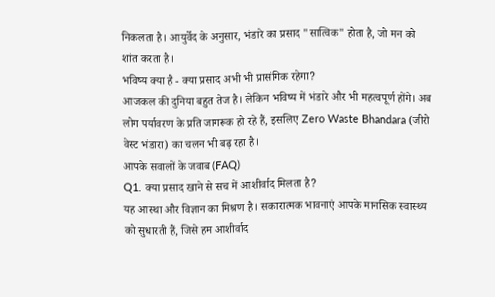निकलता है। आयुर्वेद के अनुसार, भंडारे का प्रसाद "सात्विक" होता है, जो मन को शांत करता है।
भविष्य क्या है - क्या प्रसाद अभी भी प्रासंगिक रहेगा?
आजकल की दुनिया बहुत तेज है। लेकिन भविष्य में भंडारे और भी महत्वपूर्ण होंगे। अब लोग पर्यावरण के प्रति जागरूक हो रहे हैं, इसलिए Zero Waste Bhandara (जीरो वेस्ट भंडारा) का चलन भी बढ़ रहा है।
आपके सवालों के जवाब (FAQ)
Q1. क्या प्रसाद खाने से सच में आशीर्वाद मिलता है?
यह आस्था और विज्ञान का मिश्रण है। सकारात्मक भावनाएं आपके मानसिक स्वास्थ्य को सुधारती हैं, जिसे हम आशीर्वाद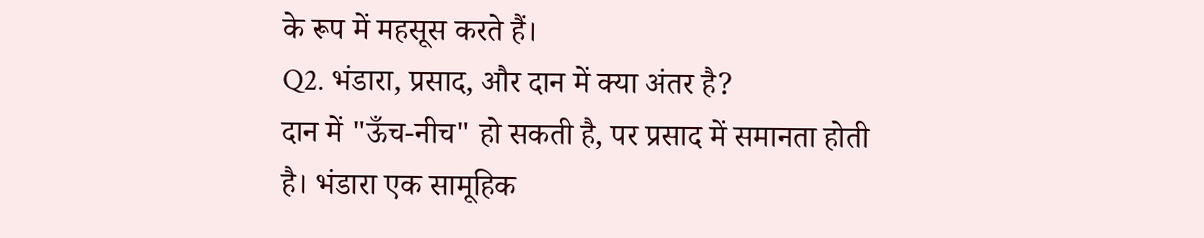के रूप में महसूस करते हैं।
Q2. भंडारा, प्रसाद, और दान में क्या अंतर है?
दान में "ऊँच-नीच" हो सकती है, पर प्रसाद में समानता होती है। भंडारा एक सामूहिक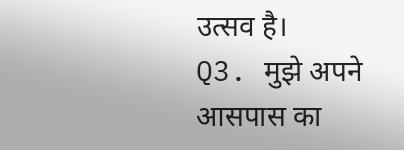उत्सव है।
Q3. मुझे अपने आसपास का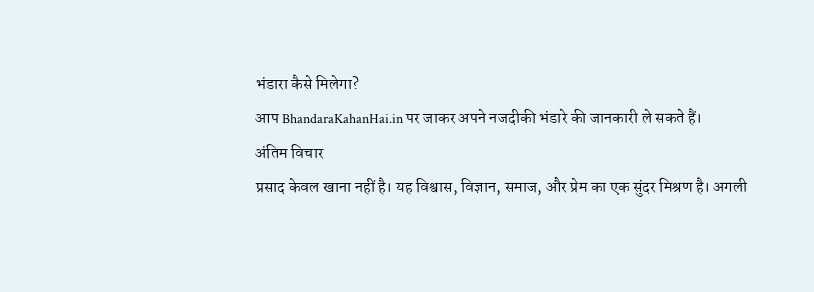भंडारा कैसे मिलेगा?
आप BhandaraKahanHai.in पर जाकर अपने नजदीकी भंडारे की जानकारी ले सकते हैं।
अंतिम विचार
प्रसाद केवल खाना नहीं है। यह विश्वास, विज्ञान, समाज, और प्रेम का एक सुंदर मिश्रण है। अगली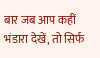बार जब आप कहीं भंडारा देखें, तो सिर्फ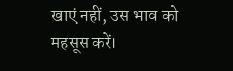खाएं नहीं, उस भाव को महसूस करें।